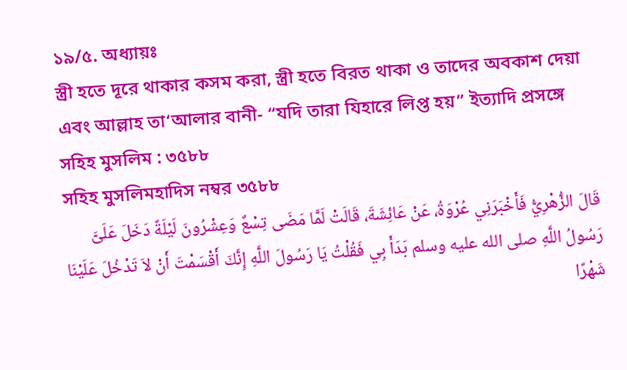১৯/৫. অধ্যায়ঃ
স্ত্রী হতে দূরে থাকার কসম করা, স্ত্রী হতে বিরত থাকা ও তাদের অবকাশ দেয়া এবং আল্লাহ তা‘আলার বানী- “যদি তারা যিহারে লিপ্ত হয়” ইত্যাদি প্রসঙ্গে
সহিহ মুসলিম : ৩৫৮৮
সহিহ মুসলিমহাদিস নম্বর ৩৫৮৮
قَالَ الزُّهْرِيُّ فَأَخْبَرَنِي عُرْوَةُ، عَنْ عَائِشَةَ، قَالَتْ لَمَّا مَضَى تِسْعٌ وَعِشْرُونَ لَيْلَةً دَخَلَ عَلَىَّ رَسُولُ اللَّهِ صلى الله عليه وسلم بَدَأَ بِي فَقُلْتُ يَا رَسُولَ اللَّهِ إِنَّكَ أَقْسَمْتَ أَنْ لاَ تَدْخُلَ عَلَيْنَا شَهْرًا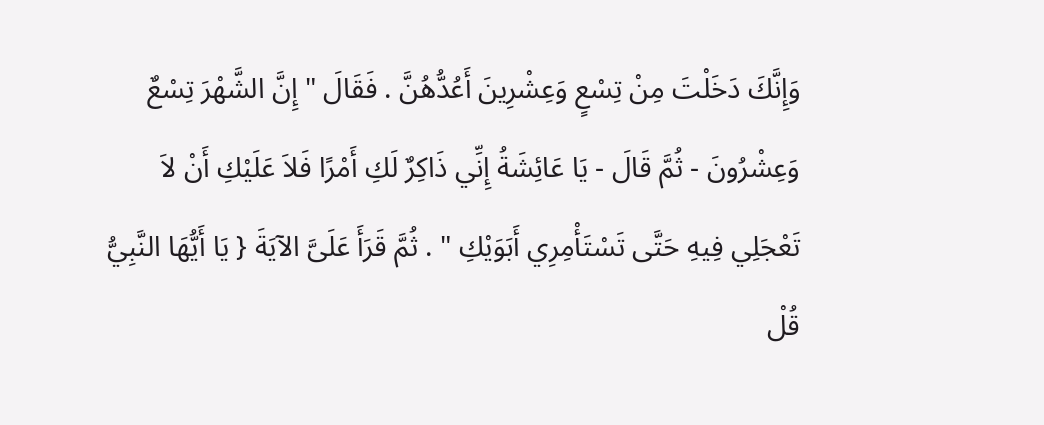وَإِنَّكَ دَخَلْتَ مِنْ تِسْعٍ وَعِشْرِينَ أَعُدُّهُنَّ . فَقَالَ " إِنَّ الشَّهْرَ تِسْعٌ وَعِشْرُونَ - ثُمَّ قَالَ - يَا عَائِشَةُ إِنِّي ذَاكِرٌ لَكِ أَمْرًا فَلاَ عَلَيْكِ أَنْ لاَ تَعْجَلِي فِيهِ حَتَّى تَسْتَأْمِرِي أَبَوَيْكِ " . ثُمَّ قَرَأَ عَلَىَّ الآيَةَ { يَا أَيُّهَا النَّبِيُّ قُلْ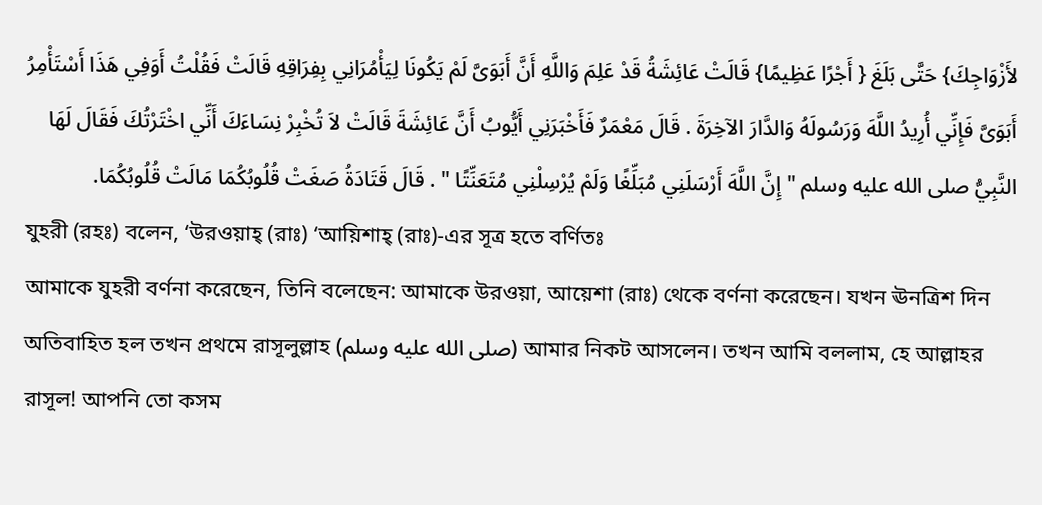لأَزْوَاجِكَ} حَتَّى بَلَغَ { أَجْرًا عَظِيمًا} قَالَتْ عَائِشَةُ قَدْ عَلِمَ وَاللَّهِ أَنَّ أَبَوَىَّ لَمْ يَكُونَا لِيَأْمُرَانِي بِفِرَاقِهِ قَالَتْ فَقُلْتُ أَوَفِي هَذَا أَسْتَأْمِرُ أَبَوَىَّ فَإِنِّي أُرِيدُ اللَّهَ وَرَسُولَهُ وَالدَّارَ الآخِرَةَ . قَالَ مَعْمَرٌ فَأَخْبَرَنِي أَيُّوبُ أَنَّ عَائِشَةَ قَالَتْ لاَ تُخْبِرْ نِسَاءَكَ أَنِّي اخْتَرْتُكَ فَقَالَ لَهَا النَّبِيُّ صلى الله عليه وسلم " إِنَّ اللَّهَ أَرْسَلَنِي مُبَلِّغًا وَلَمْ يُرْسِلْنِي مُتَعَنِّتًا " . قَالَ قَتَادَةُ صَغَتْ قُلُوبُكُمَا مَالَتْ قُلُوبُكُمَا.
যুহরী (রহঃ) বলেন, ‘উরওয়াহ্ (রাঃ) ‘আয়িশাহ্ (রাঃ)-এর সূত্র হতে বর্ণিতঃ
আমাকে যুহরী বর্ণনা করেছেন, তিনি বলেছেন: আমাকে উরওয়া, আয়েশা (রাঃ) থেকে বর্ণনা করেছেন। যখন ঊনত্রিশ দিন অতিবাহিত হল তখন প্রথমে রাসূলুল্লাহ (صلى الله عليه وسلم) আমার নিকট আসলেন। তখন আমি বললাম, হে আল্লাহর রাসূল! আপনি তো কসম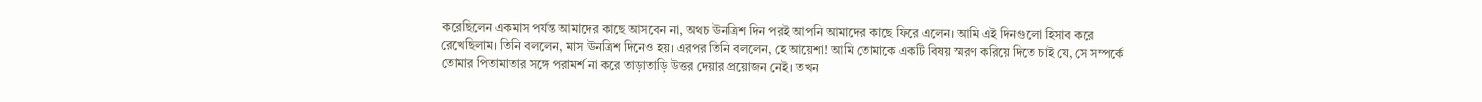করেছিলেন একমাস পর্যন্ত আমাদের কাছে আসবেন না, অথচ ঊনত্রিশ দিন পরই আপনি আমাদের কাছে ফিরে এলেন। আমি এই দিনগুলো হিসাব করে রেখেছিলাম। তিনি বললেন, মাস ঊনত্রিশ দিনেও হয়। এরপর তিনি বললেন, হে আয়েশা! আমি তোমাকে একটি বিষয় স্মরণ করিয়ে দিতে চাই যে, সে সম্পর্কে তোমার পিতামাতার সঙ্গে পরামর্শ না করে তাড়াতাড়ি উত্তর দেয়ার প্রয়োজন নেই। তখন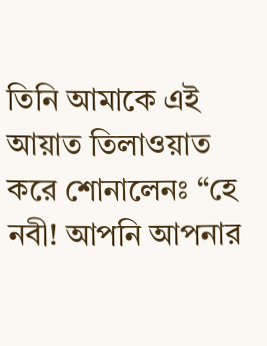তিনি আমাকে এই আয়াত তিলাওয়াত করে শোনালেনঃ “হে নবী! আপনি আপনার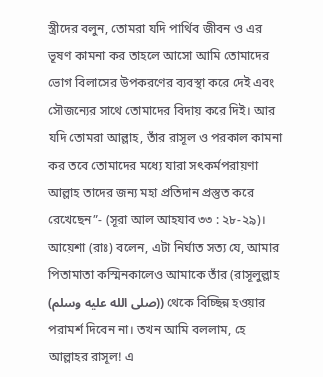স্ত্রীদের বলুন, তোমরা যদি পার্থিব জীবন ও এর ভূষণ কামনা কর তাহলে আসো আমি তোমাদের ভোগ বিলাসের উপকরণের ব্যবস্থা করে দেই এবং সৌজন্যের সাথে তোমাদের বিদায় করে দিই। আর যদি তোমরা আল্লাহ, তাঁর রাসূল ও পরকাল কামনা কর তবে তোমাদের মধ্যে যারা সৎকর্মপরায়ণা আল্লাহ তাদের জন্য মহা প্রতিদান প্রস্তুত করে রেখেছেন”- (সূরা আল আহযাব ৩৩ : ২৮-২৯)। আয়েশা (রাঃ) বলেন, এটা নির্ঘাত সত্য যে, আমার পিতামাতা কস্মিনকালেও আমাকে তাঁর (রাসূলুল্লাহ (صلى الله عليه وسلم)) থেকে বিচ্ছিন্ন হওয়ার পরামর্শ দিবেন না। তখন আমি বললাম, হে আল্লাহর রাসূল! এ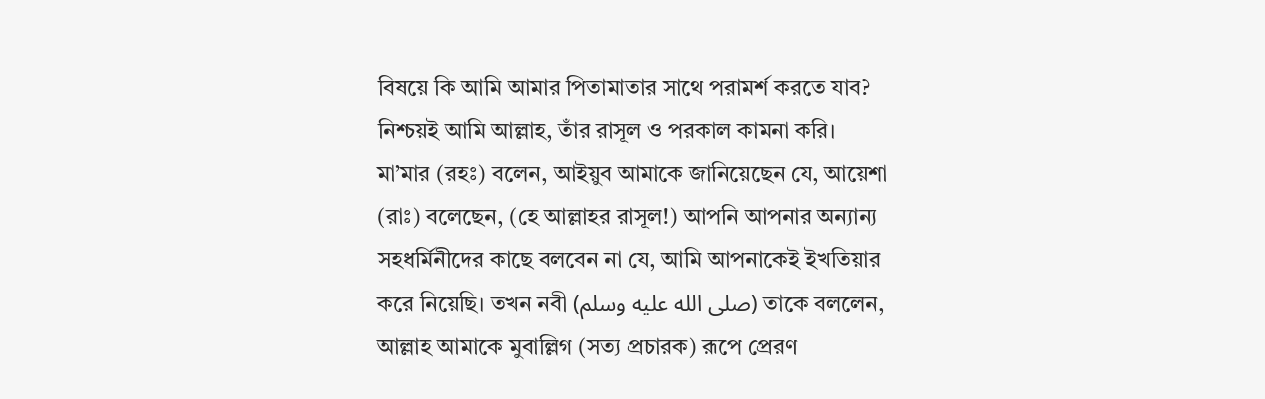বিষয়ে কি আমি আমার পিতামাতার সাথে পরামর্শ করতে যাব? নিশ্চয়ই আমি আল্লাহ, তাঁর রাসূল ও পরকাল কামনা করি। মা’মার (রহঃ) বলেন, আইয়ুব আমাকে জানিয়েছেন যে, আয়েশা (রাঃ) বলেছেন, (হে আল্লাহর রাসূল!) আপনি আপনার অন্যান্য সহধর্মিনীদের কাছে বলবেন না যে, আমি আপনাকেই ইখতিয়ার করে নিয়েছি। তখন নবী (صلى الله عليه وسلم) তাকে বললেন, আল্লাহ আমাকে মুবাল্লিগ (সত্য প্রচারক) রূপে প্রেরণ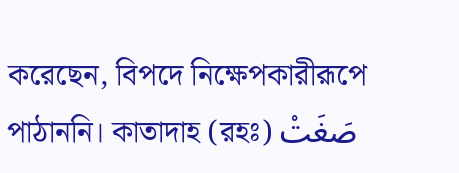করেছেন, বিপদে নিক্ষেপকারীরূপে পাঠাননি। কাতাদাহ (রহঃ) صَغَتْ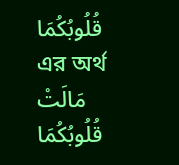قُلُوبُكُمَا এর অর্থ مَالَتْ قُلُوبُكُمَا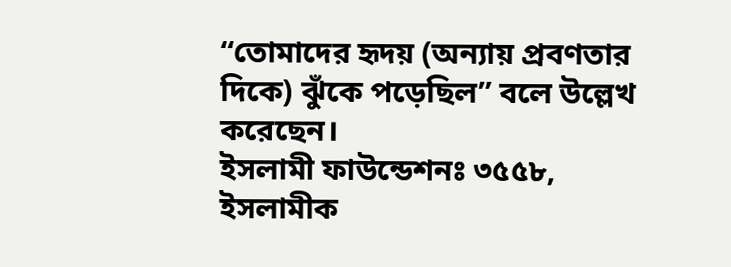“তোমাদের হৃদয় (অন্যায় প্রবণতার দিকে) ঝুঁকে পড়েছিল” বলে উল্লেখ করেছেন।
ইসলামী ফাউন্ডেশনঃ ৩৫৫৮, ইসলামীক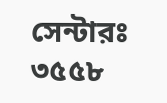সেন্টারঃ ৩৫৫৮